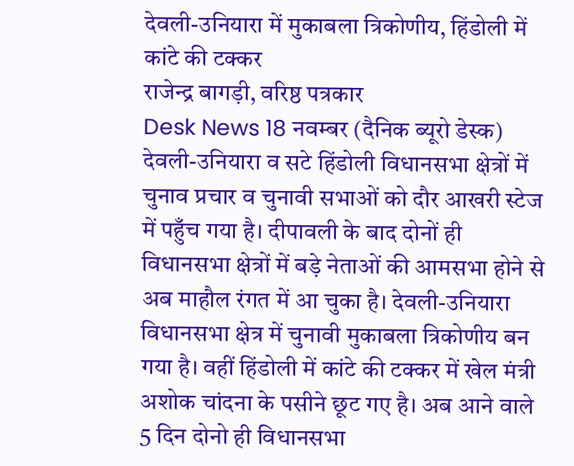देवली-उनियारा में मुकाबला त्रिकोणीय, हिंडोली में कांटे की टक्कर
राजेन्द्र बागड़ी, वरिष्ठ पत्रकार
Desk News 18 नवम्बर (दैनिक ब्यूरो डेस्क) देवली-उनियारा व सटे हिंडोली विधानसभा क्षेत्रों में चुनाव प्रचार व चुनावी सभाओं को दौर आखरी स्टेज में पहुँच गया है। दीपावली के बाद दोनों ही विधानसभा क्षेत्रों में बड़े नेताओं की आमसभा होने से अब माहौल रंगत में आ चुका है। देवली-उनियारा विधानसभा क्षेत्र में चुनावी मुकाबला त्रिकोणीय बन गया है। वहीं हिंडोली में कांटे की टक्कर में खेल मंत्री अशोक चांदना के पसीने छूट गए है। अब आने वाले 5 दिन दोनो ही विधानसभा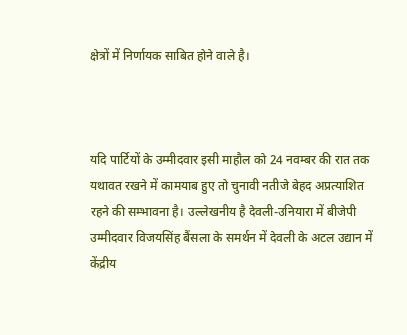क्षेत्रों में निर्णायक साबित होने वाले है।



यदि पार्टियों के उम्मीदवार इसी माहौल को 24 नवम्बर की रात तक यथावत रखने में कामयाब हुए तो चुनावी नतीजे बेहद अप्रत्याशित रहने की सम्भावना है। उल्लेखनीय है देवली-उनियारा में बीजेपी उम्मीदवार विजयसिंह बैंसला के समर्थन में देवली के अटल उद्यान में केंद्रीय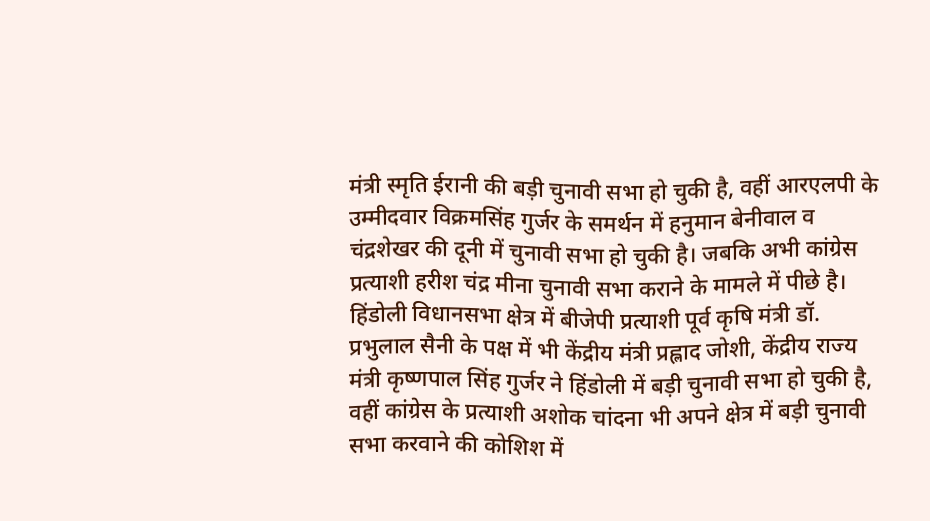मंत्री स्मृति ईरानी की बड़ी चुनावी सभा हो चुकी है, वहीं आरएलपी के उम्मीदवार विक्रमसिंह गुर्जर के समर्थन में हनुमान बेनीवाल व चंद्रशेखर की दूनी में चुनावी सभा हो चुकी है। जबकि अभी कांग्रेस प्रत्याशी हरीश चंद्र मीना चुनावी सभा कराने के मामले में पीछे है। हिंडोली विधानसभा क्षेत्र में बीजेपी प्रत्याशी पूर्व कृषि मंत्री डॉ. प्रभुलाल सैनी के पक्ष में भी केंद्रीय मंत्री प्रह्लाद जोशी, केंद्रीय राज्य मंत्री कृष्णपाल सिंह गुर्जर ने हिंडोली में बड़ी चुनावी सभा हो चुकी है, वहीं कांग्रेस के प्रत्याशी अशोक चांदना भी अपने क्षेत्र में बड़ी चुनावी सभा करवाने की कोशिश में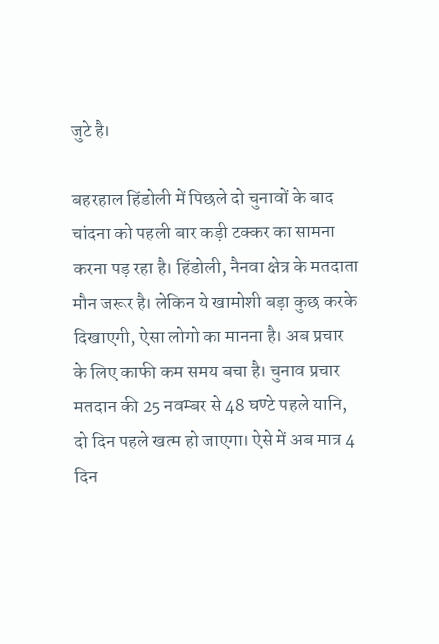जुटे है।

बहरहाल हिंडोली में पिछले दो चुनावों के बाद चांदना को पहली बार कड़ी टक्कर का सामना करना पड़ रहा है। हिंडोली, नैनवा क्षेत्र के मतदाता मौन जरूर है। लेकिन ये खामोशी बड़ा कुछ करके दिखाएगी, ऐसा लोगो का मानना है। अब प्रचार के लिए काफी कम समय बचा है। चुनाव प्रचार मतदान की 25 नवम्बर से 48 घण्टे पहले यानि, दो दिन पहले खत्म हो जाएगा। ऐसे में अब मात्र 4 दिन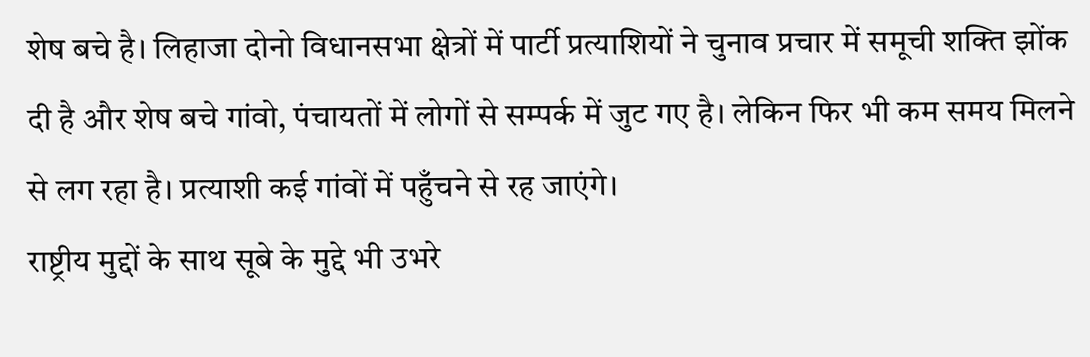शेष बचे है। लिहाजा दोनो विधानसभा क्षेत्रों में पार्टी प्रत्याशियों ने चुनाव प्रचार में समूची शक्ति झोंक दी है और शेष बचे गांवो, पंचायतों में लोगों से सम्पर्क में जुट गए है। लेकिन फिर भी कम समय मिलने से लग रहा है। प्रत्याशी कई गांवों में पहुँचने से रह जाएंगे।
राष्ट्रीय मुद्दों के साथ सूबे के मुद्दे भी उभरे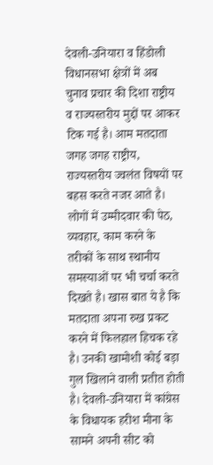देवली-उनियारा व हिंडोली विधानसभा क्षेत्रों में अब चुनाव प्रचार की दिशा राष्ट्रीय व राज्यस्तरीय मुद्दों पर आकर टिक गई है। आम मतदाता जगह जगह राष्ट्रीय, राज्यस्तरीय ज्वलंत विषयों पर बहस करते नजर आते है। लोगों में उम्मीदवार की पेठ, व्यवहार, काम करने के तरीकों के साथ स्थानीय समस्याओं पर भी चर्चा करते दिखते है। खास बात ये है कि मतदाता अपना रुख प्रकट करने में फिलहाल हिचक रहे है। उनकी खामोशी कोई बड़ा गुल खिलाने वाली प्रतीत होती है। देवली-उनियारा में कांग्रेस के विधायक हरीश मीना के सामने अपनी सीट को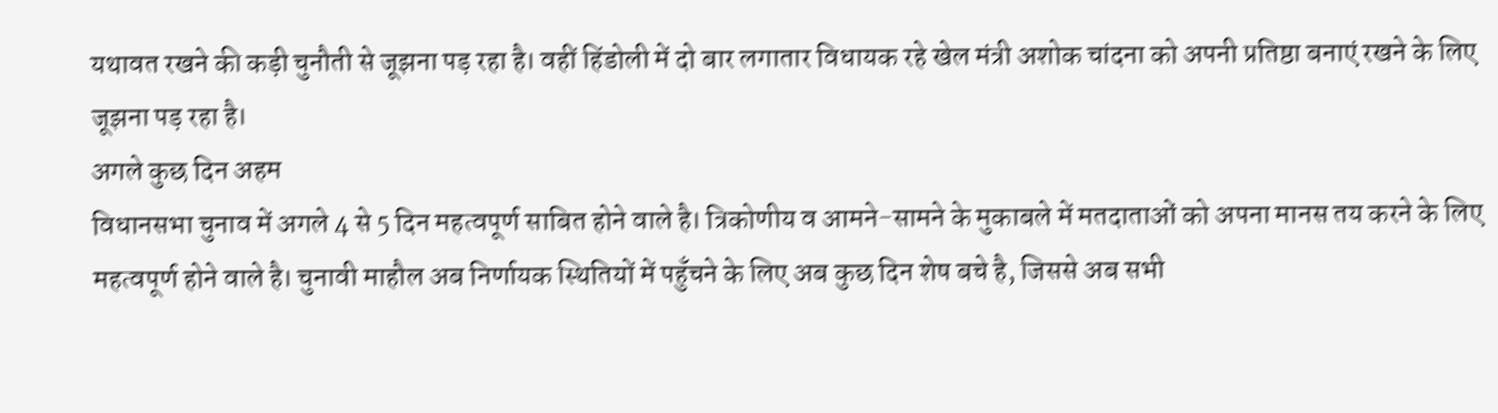यथावत रखने की कड़ी चुनौती से जूझना पड़ रहा है। वहीं हिंडोली में दो बार लगातार विधायक रहे खेल मंत्री अशोक चांदना को अपनी प्रतिष्ठा बनाएं रखने के लिए जूझना पड़ रहा है।
अगले कुछ दिन अहम
विधानसभा चुनाव में अगले 4 से 5 दिन महत्वपूर्ण साबित होने वाले है। त्रिकोणीय व आमने-सामने के मुकाबले में मतदाताओं को अपना मानस तय करने के लिए महत्वपूर्ण होने वाले है। चुनावी माहौल अब निर्णायक स्थितियों में पहुँचने के लिए अब कुछ दिन शेष बचे है, जिससे अब सभी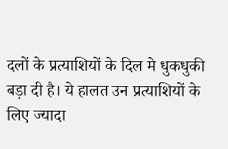दलों के प्रत्याशियों के दिल मे धुकधुकी बड़ा दी है। ये हालत उन प्रत्याशियों के लिए ज्यादा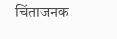चिंताजनक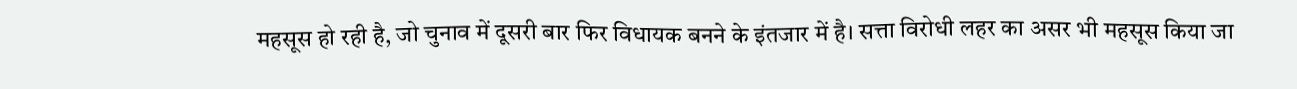महसूस हो रही है, जो चुनाव में दूसरी बार फिर विधायक बनने के इंतजार में है। सत्ता विरोधी लहर का असर भी महसूस किया जा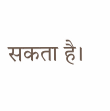सकता है।